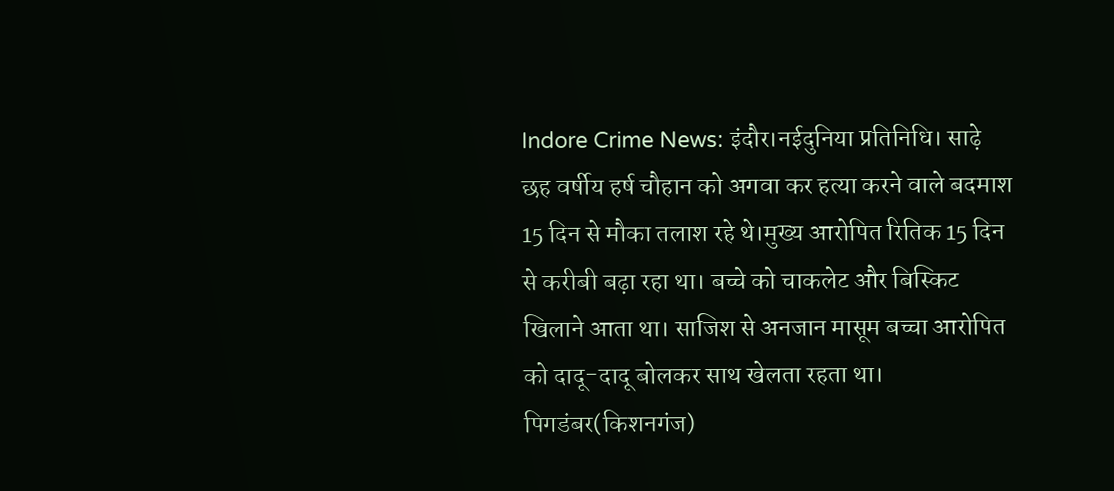Indore Crime News: इंदौर।नईदुनिया प्रतिनिधि। साढ़े छह वर्षीय हर्ष चौहान को अगवा कर हत्या करने वाले बदमाश 15 दिन से मौका तलाश रहे थे।मुख्य आरोपित रितिक 15 दिन से करीबी बढ़ा रहा था। बच्चे को चाकलेट और बिस्किट खिलाने आता था। साजिश से अनजान मासूम बच्चा आरोपित को दादू-दादू बोलकर साथ खेलता रहता था।
पिगडंबर(किशनगंज)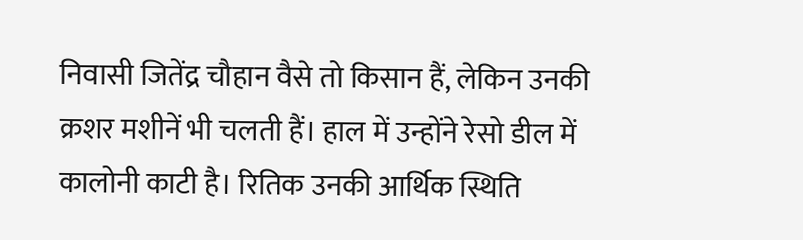निवासी जितेंद्र चौहान वैसे तो किसान हैं, लेकिन उनकी क्रशर मशीनें भी चलती हैं। हाल में उन्होंने रेसो डील में कालोनी काटी है। रितिक उनकी आर्थिक स्थिति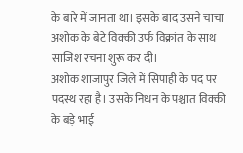के बारे में जानता था। इसके बाद उसने चाचा अशोक के बेटे विक्की उर्फ विक्रांत के साथ साजिश रचना शुरू कर दी।
अशोक शाजापुर जिले में सिपाही के पद पर पदस्थ रहा है। उसके निधन के पश्चात विक्की के बड़े भाई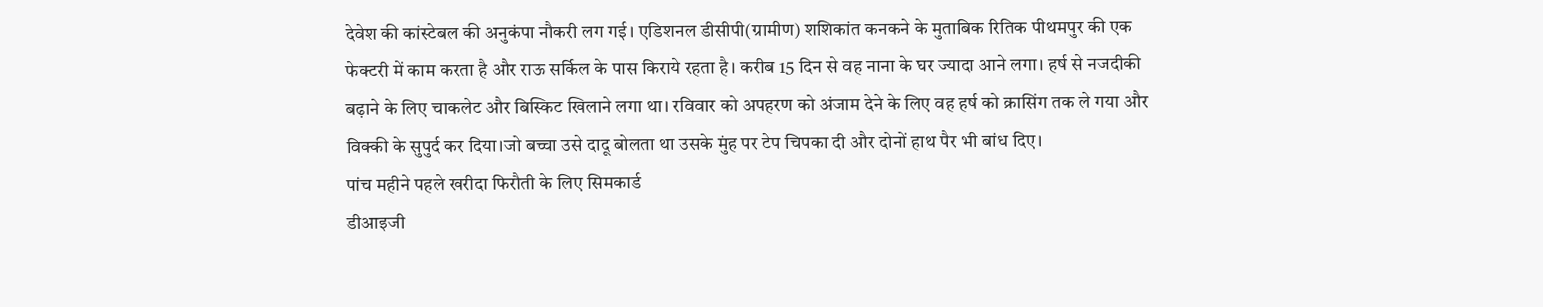देवेश की कांस्टेबल की अनुकंपा नौकरी लग गई। एडिशनल डीसीपी(ग्रामीण) शशिकांत कनकने के मुताबिक रितिक पीथमपुर की एक फेक्टरी में काम करता है और राऊ सर्किल के पास किराये रहता है। करीब 15 दिन से वह नाना के घर ज्यादा आने लगा। हर्ष से नजदीकी बढ़ाने के लिए चाकलेट और बिस्किट खिलाने लगा था। रविवार को अपहरण को अंजाम देने के लिए वह हर्ष को क्रासिंग तक ले गया और विक्की के सुपुर्द कर दिया।जो बच्चा उसे दादू बोलता था उसके मुंह पर टेप चिपका दी और दोनों हाथ पैर भी बांध दिए।
पांच महीने पहले खरीदा फिरौती के लिए सिमकार्ड
डीआइजी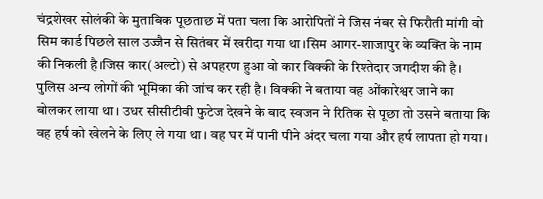चंद्रशेखर सोलंकी के मुताबिक पूछताछ में पता चला कि आरोपितों ने जिस नंबर से फिरौती मांगी वो सिम कार्ड पिछले साल उज्जैन से सितंबर में खरीदा गया था।सिम आगर-शाजापुर के व्यक्ति के नाम की निकली है।जिस कार(अल्टो) से अपहरण हुआ वो कार विक्की के रिश्तेदार जगदीश की है।
पुलिस अन्य लोगों की भूमिका की जांच कर रही है। विक्की ने बताया वह ओंकारेश्वर जाने का बोलकर लाया था। उधर सीसीटीवी फुटेज देखने के बाद स्वजन ने रितिक से पूछा तो उसने बताया कि वह हर्ष को खेलने के लिए ले गया था। वह घर में पानी पीने अंदर चला गया और हर्ष लापता हो गया।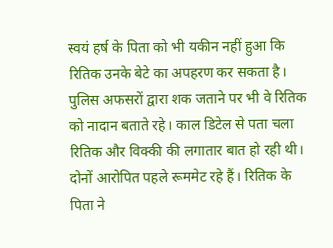स्वयं हर्ष के पिता को भी यकीन नहीं हुआ कि रितिक उनके बेटे का अपहरण कर सकता है। पुलिस अफसरों द्वारा शक जताने पर भी वे रितिक को नादान बताते रहे। काल डिटेल से पता चला रितिक और विक्की की लगातार बात हो रही थी। दोनों आरोपित पहले रूममेट रहे हैं। रितिक के पिता ने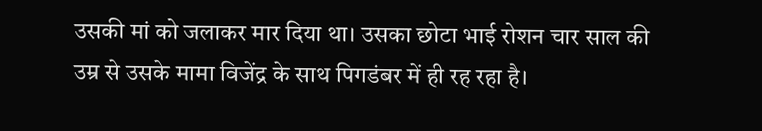उसकी मां को जलाकर मार दिया था। उसका छोटा भाई रोशन चार साल की उम्र से उसके मामा विजेंद्र के साथ पिगडंबर में ही रह रहा है।